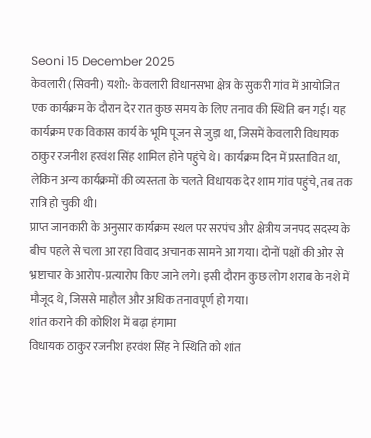Seoni 15 December 2025
केवलारी (सिवनी) यशो:- केवलारी विधानसभा क्षेत्र के सुकरी गांव में आयोजित एक कार्यक्रम के दौरान देर रात कुछ समय के लिए तनाव की स्थिति बन गई। यह कार्यक्रम एक विकास कार्य के भूमि पूजन से जुड़ा था, जिसमें केवलारी विधायक ठाकुर रजनीश हरवंश सिंह शामिल होने पहुंचे थे। कार्यक्रम दिन में प्रस्तावित था, लेकिन अन्य कार्यक्रमों की व्यस्तता के चलते विधायक देर शाम गांव पहुंचे, तब तक रात्रि हो चुकी थी।
प्राप्त जानकारी के अनुसार कार्यक्रम स्थल पर सरपंच और क्षेत्रीय जनपद सदस्य के बीच पहले से चला आ रहा विवाद अचानक सामने आ गया। दोनों पक्षों की ओर से भ्रष्टाचार के आरोप-प्रत्यारोप किए जाने लगे। इसी दौरान कुछ लोग शराब के नशे में मौजूद थे, जिससे माहौल और अधिक तनावपूर्ण हो गया।
शांत कराने की कोशिश में बढ़ा हंगामा
विधायक ठाकुर रजनीश हरवंश सिंह ने स्थिति को शांत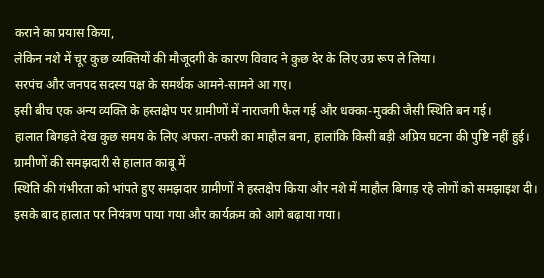कराने का प्रयास किया,
लेकिन नशे में चूर कुछ व्यक्तियों की मौजूदगी के कारण विवाद ने कुछ देर के लिए उग्र रूप ले लिया।
सरपंच और जनपद सदस्य पक्ष के समर्थक आमने-सामने आ गए।
इसी बीच एक अन्य व्यक्ति के हस्तक्षेप पर ग्रामीणों में नाराजगी फैल गई और धक्का-मुक्की जैसी स्थिति बन गई।
हालात बिगड़ते देख कुछ समय के लिए अफरा-तफरी का माहौल बना, हालांकि किसी बड़ी अप्रिय घटना की पुष्टि नहीं हुई।
ग्रामीणों की समझदारी से हालात काबू में
स्थिति की गंभीरता को भांपते हुए समझदार ग्रामीणों ने हस्तक्षेप किया और नशे में माहौल बिगाड़ रहे लोगों को समझाइश दी। इसके बाद हालात पर नियंत्रण पाया गया और कार्यक्रम को आगे बढ़ाया गया।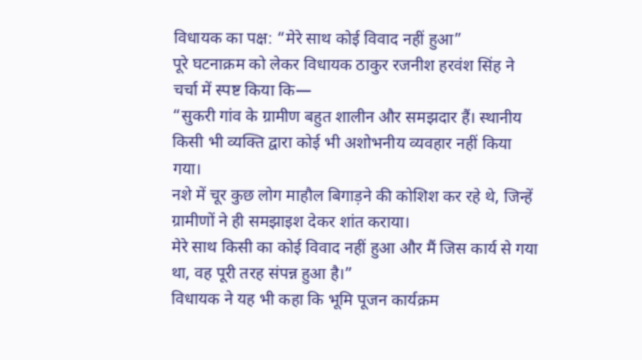विधायक का पक्ष: “मेरे साथ कोई विवाद नहीं हुआ”
पूरे घटनाक्रम को लेकर विधायक ठाकुर रजनीश हरवंश सिंह ने चर्चा में स्पष्ट किया कि—
“सुकरी गांव के ग्रामीण बहुत शालीन और समझदार हैं। स्थानीय किसी भी व्यक्ति द्वारा कोई भी अशोभनीय व्यवहार नहीं किया गया।
नशे में चूर कुछ लोग माहौल बिगाड़ने की कोशिश कर रहे थे, जिन्हें ग्रामीणों ने ही समझाइश देकर शांत कराया।
मेरे साथ किसी का कोई विवाद नहीं हुआ और मैं जिस कार्य से गया था, वह पूरी तरह संपन्न हुआ है।”
विधायक ने यह भी कहा कि भूमि पूजन कार्यक्रम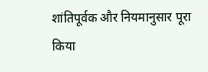शांतिपूर्वक और नियमानुसार पूरा किया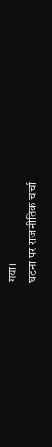गया।
घटना पर राजनीतिक चर्चा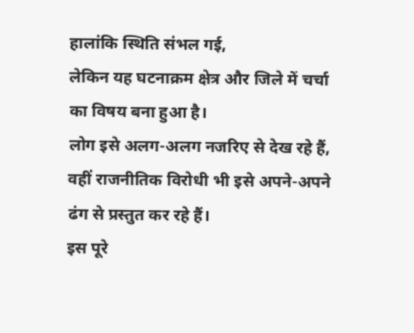हालांकि स्थिति संभल गई,
लेकिन यह घटनाक्रम क्षेत्र और जिले में चर्चा का विषय बना हुआ है।
लोग इसे अलग-अलग नजरिए से देख रहे हैं,
वहीं राजनीतिक विरोधी भी इसे अपने-अपने ढंग से प्रस्तुत कर रहे हैं।
इस पूरे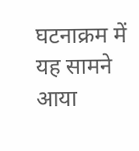घटनाक्रम में यह सामने आया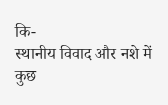कि-
स्थानीय विवाद और नशे में कुछ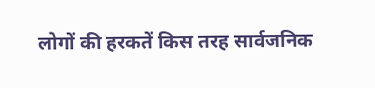लोगों की हरकतें किस तरह सार्वजनिक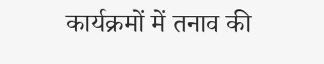कार्यक्रमों में तनाव की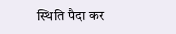स्थिति पैदा कर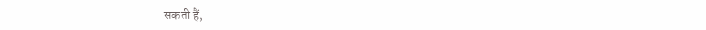सकती हैं,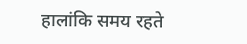हालांकि समय रहते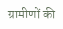ग्रामीणों की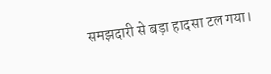समझदारी से बड़ा हादसा टल गया।